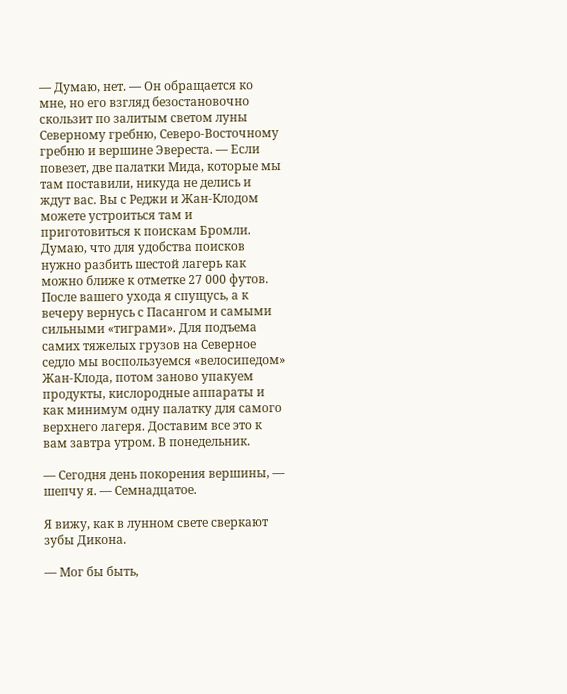— Думаю, нет. — Он обращается ко мне, но его взгляд безостановочно скользит по залитым светом луны Северному гребню, Северо-Восточному гребню и вершине Эвереста. — Если повезет, две палатки Мида, которые мы там поставили, никуда не делись и ждут вас. Вы с Реджи и Жан-Клодом можете устроиться там и приготовиться к поискам Бромли. Думаю, что для удобства поисков нужно разбить шестой лагерь как можно ближе к отметке 27 000 футов. После вашего ухода я спущусь, а к вечеру вернусь с Пасангом и самыми сильными «тиграми». Для подъема самих тяжелых грузов на Северное седло мы воспользуемся «велосипедом» Жан-Клода, потом заново упакуем продукты, кислородные аппараты и как минимум одну палатку для самого верхнего лагеря. Доставим все это к вам завтра утром. В понедельник.

— Сегодня день покорения вершины, — шепчу я. — Семнадцатое.

Я вижу, как в лунном свете сверкают зубы Дикона.

— Мог бы быть,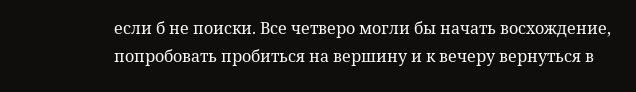если б не поиски. Все четверо могли бы начать восхождение, попробовать пробиться на вершину и к вечеру вернуться в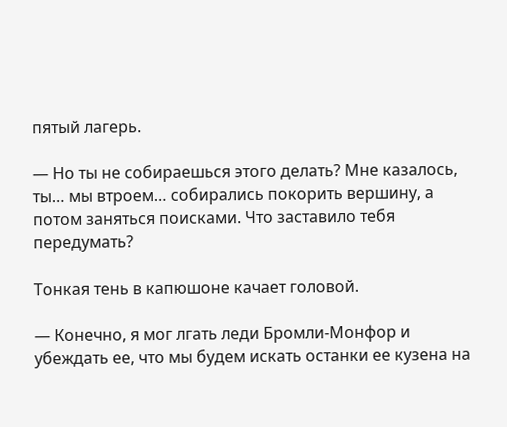пятый лагерь.

— Но ты не собираешься этого делать? Мне казалось, ты… мы втроем… собирались покорить вершину, а потом заняться поисками. Что заставило тебя передумать?

Тонкая тень в капюшоне качает головой.

— Конечно, я мог лгать леди Бромли-Монфор и убеждать ее, что мы будем искать останки ее кузена на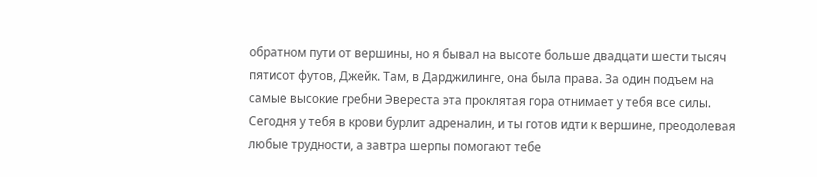обратном пути от вершины, но я бывал на высоте больше двадцати шести тысяч пятисот футов, Джейк. Там, в Дарджилинге, она была права. За один подъем на самые высокие гребни Эвереста эта проклятая гора отнимает у тебя все силы. Сегодня у тебя в крови бурлит адреналин, и ты готов идти к вершине, преодолевая любые трудности, а завтра шерпы помогают тебе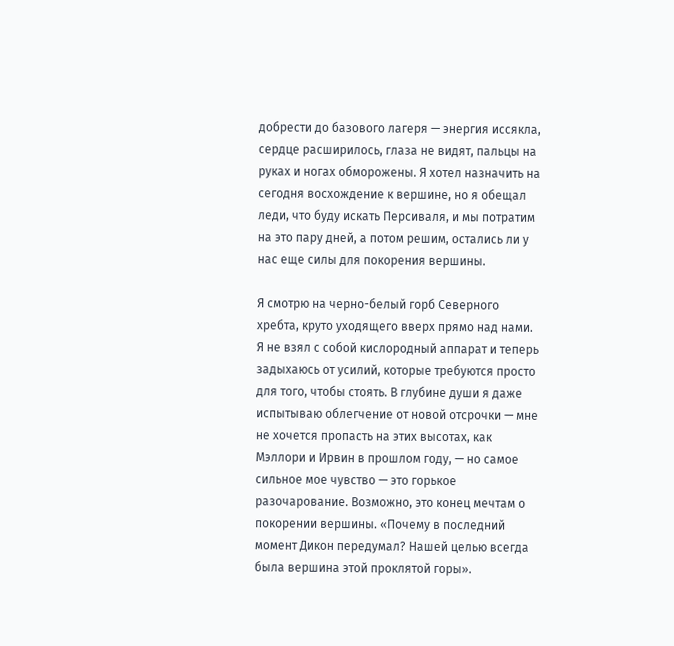добрести до базового лагеря — энергия иссякла, сердце расширилось, глаза не видят, пальцы на руках и ногах обморожены. Я хотел назначить на сегодня восхождение к вершине, но я обещал леди, что буду искать Персиваля, и мы потратим на это пару дней, а потом решим, остались ли у нас еще силы для покорения вершины.

Я смотрю на черно-белый горб Северного хребта, круто уходящего вверх прямо над нами. Я не взял с собой кислородный аппарат и теперь задыхаюсь от усилий, которые требуются просто для того, чтобы стоять. В глубине души я даже испытываю облегчение от новой отсрочки — мне не хочется пропасть на этих высотах, как Мэллори и Ирвин в прошлом году, — но самое сильное мое чувство — это горькое разочарование. Возможно, это конец мечтам о покорении вершины. «Почему в последний момент Дикон передумал? Нашей целью всегда была вершина этой проклятой горы».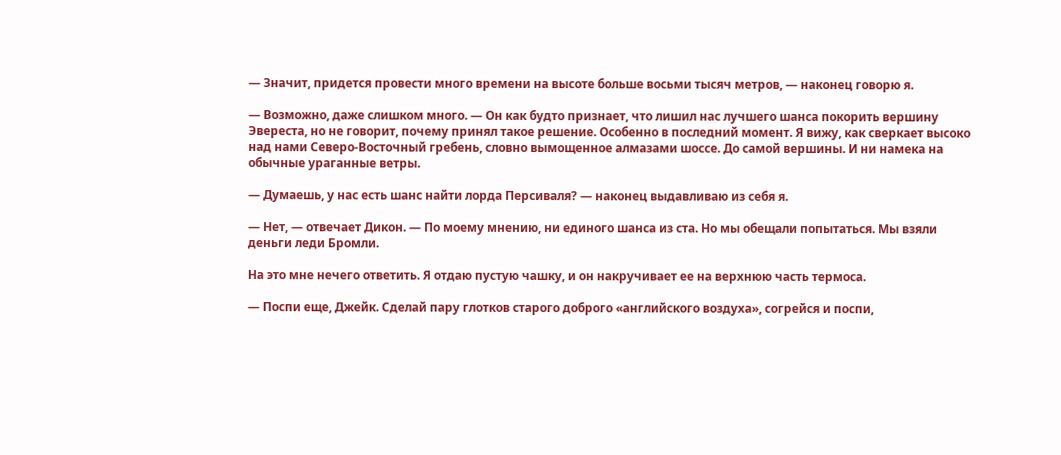— Значит, придется провести много времени на высоте больше восьми тысяч метров, — наконец говорю я.

— Возможно, даже слишком много. — Он как будто признает, что лишил нас лучшего шанса покорить вершину Эвереста, но не говорит, почему принял такое решение. Особенно в последний момент. Я вижу, как сверкает высоко над нами Северо-Восточный гребень, словно вымощенное алмазами шоссе. До самой вершины. И ни намека на обычные ураганные ветры.

— Думаешь, у нас есть шанс найти лорда Персиваля? — наконец выдавливаю из себя я.

— Нет, — отвечает Дикон. — По моему мнению, ни единого шанса из ста. Но мы обещали попытаться. Мы взяли деньги леди Бромли.

На это мне нечего ответить. Я отдаю пустую чашку, и он накручивает ее на верхнюю часть термоса.

— Поспи еще, Джейк. Сделай пару глотков старого доброго «английского воздуха», согрейся и поспи,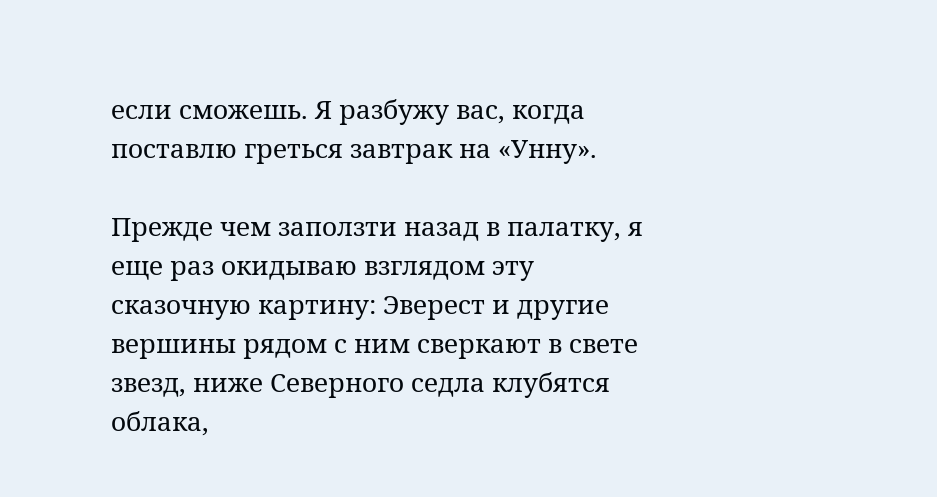если сможешь. Я разбужу вас, когда поставлю греться завтрак на «Унну».

Прежде чем заползти назад в палатку, я еще раз окидываю взглядом эту сказочную картину: Эверест и другие вершины рядом с ним сверкают в свете звезд, ниже Северного седла клубятся облака,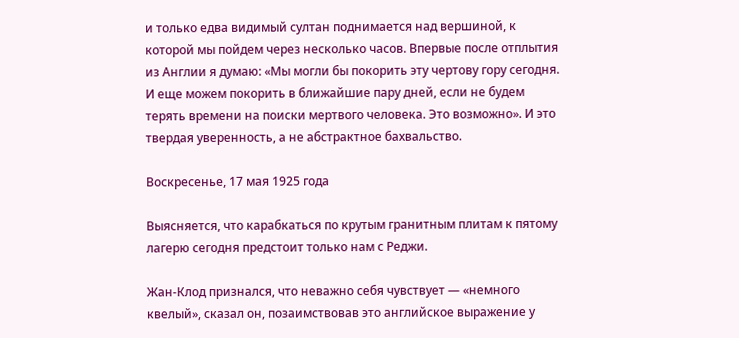и только едва видимый султан поднимается над вершиной, к которой мы пойдем через несколько часов. Впервые после отплытия из Англии я думаю: «Мы могли бы покорить эту чертову гору сегодня. И еще можем покорить в ближайшие пару дней, если не будем терять времени на поиски мертвого человека. Это возможно». И это твердая уверенность, а не абстрактное бахвальство.

Воскресенье, 17 мая 1925 года

Выясняется, что карабкаться по крутым гранитным плитам к пятому лагерю сегодня предстоит только нам с Реджи.

Жан-Клод признался, что неважно себя чувствует — «немного квелый», сказал он, позаимствовав это английское выражение у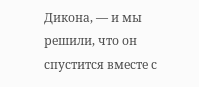Дикона, — и мы решили, что он спустится вместе с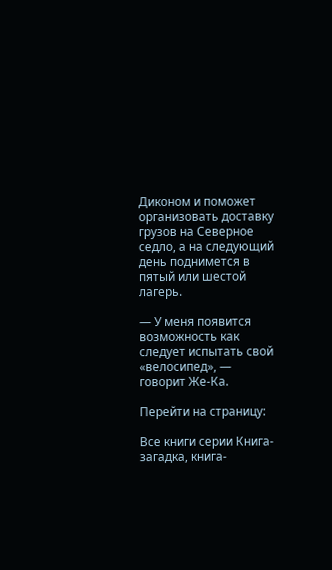Диконом и поможет организовать доставку грузов на Северное седло, а на следующий день поднимется в пятый или шестой лагерь.

— У меня появится возможность как следует испытать свой «велосипед», — говорит Же-Ка.

Перейти на страницу:

Все книги серии Книга-загадка, книга-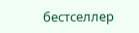бестселлер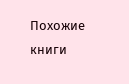Похожие книги